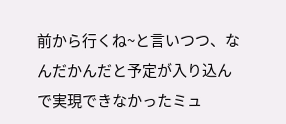前から行くね~と言いつつ、なんだかんだと予定が入り込んで実現できなかったミュ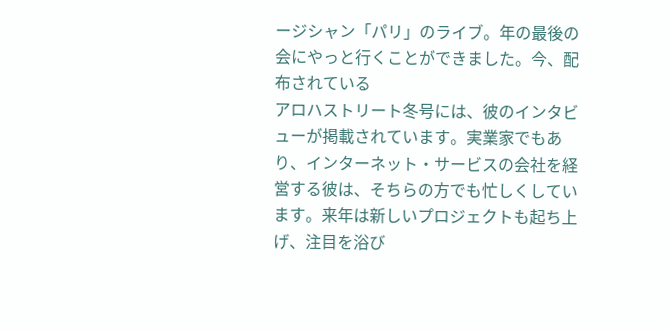ージシャン「パリ」のライブ。年の最後の会にやっと行くことができました。今、配布されている
アロハストリート冬号には、彼のインタビューが掲載されています。実業家でもあり、インターネット・サービスの会社を経営する彼は、そちらの方でも忙しくしています。来年は新しいプロジェクトも起ち上げ、注目を浴び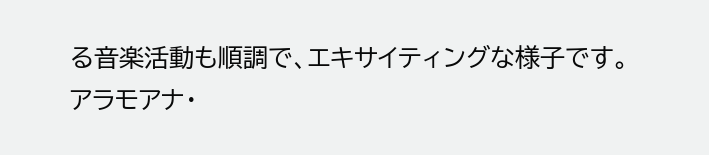る音楽活動も順調で、エキサイティングな様子です。
アラモアナ・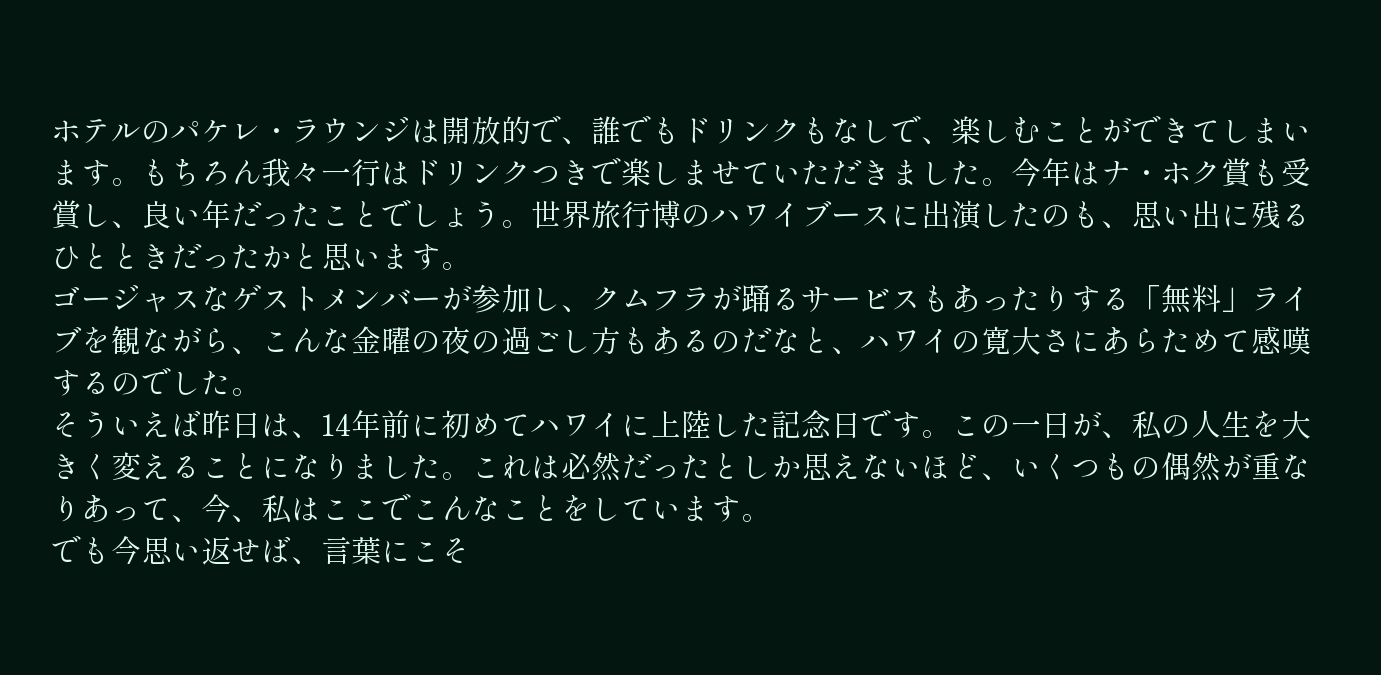ホテルのパケレ・ラウンジは開放的で、誰でもドリンクもなしで、楽しむことができてしまいます。もちろん我々一行はドリンクつきで楽しませていただきました。今年はナ・ホク賞も受賞し、良い年だったことでしょう。世界旅行博のハワイブースに出演したのも、思い出に残るひとときだったかと思います。
ゴージャスなゲストメンバーが参加し、クムフラが踊るサービスもあったりする「無料」ライブを観ながら、こんな金曜の夜の過ごし方もあるのだなと、ハワイの寛大さにあらためて感嘆するのでした。
そういえば昨日は、14年前に初めてハワイに上陸した記念日です。この一日が、私の人生を大きく変えることになりました。これは必然だったとしか思えないほど、いくつもの偶然が重なりあって、今、私はここでこんなことをしています。
でも今思い返せば、言葉にこそ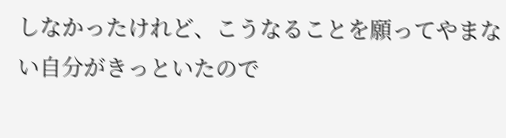しなかったけれど、こうなることを願ってやまない自分がきっといたので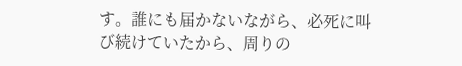す。誰にも届かないながら、必死に叫び続けていたから、周りの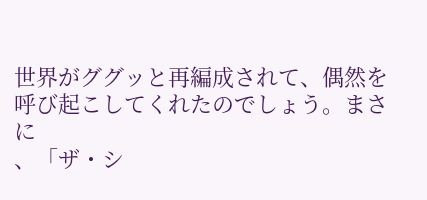世界がググッと再編成されて、偶然を呼び起こしてくれたのでしょう。まさに
、「ザ・シ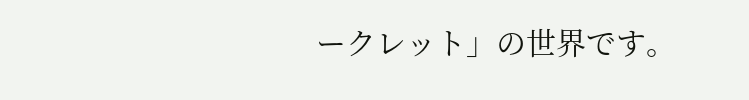ークレット」の世界です。